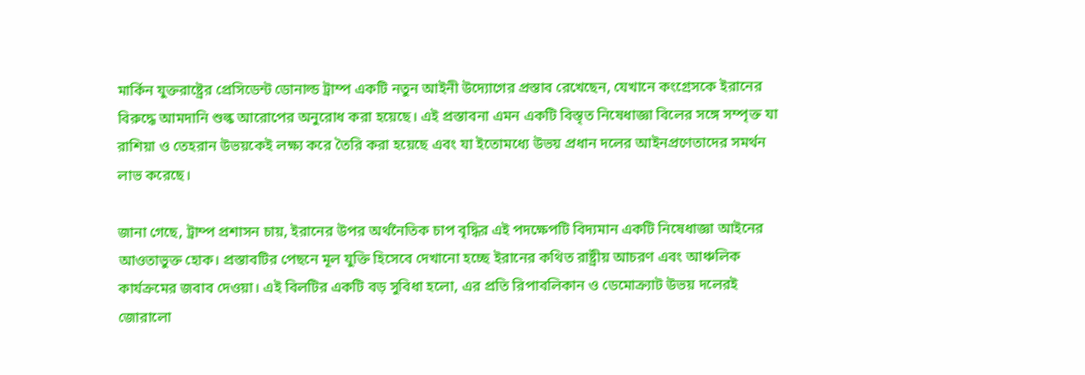মার্কিন যুক্তরাষ্ট্রের প্রেসিডেন্ট ডোনাল্ড ট্রাম্প একটি নতুন আইনী উদ্যোগের প্রস্তাব রেখেছেন, যেখানে কংগ্রেসকে ইরানের বিরুদ্ধে আমদানি শুল্ক আরোপের অনুরোধ করা হয়েছে। এই প্রস্তাবনা এমন একটি বিস্তৃত নিষেধাজ্ঞা বিলের সঙ্গে সম্পৃক্ত যা রাশিয়া ও তেহরান উভয়কেই লক্ষ্য করে তৈরি করা হয়েছে এবং যা ইতোমধ্যে উভয় প্রধান দলের আইনপ্রণেতাদের সমর্থন লাভ করেছে।

জানা গেছে, ট্রাম্প প্রশাসন চায়, ইরানের উপর অর্থনৈতিক চাপ বৃদ্ধির এই পদক্ষেপটি বিদ্যমান একটি নিষেধাজ্ঞা আইনের আওতাভুক্ত হোক। প্রস্তাবটির পেছনে মূল যুক্তি হিসেবে দেখানো হচ্ছে ইরানের কথিত রাষ্ট্রীয় আচরণ এবং আঞ্চলিক কার্যক্রমের জবাব দেওয়া। এই বিলটির একটি বড় সুবিধা হলো, এর প্রতি রিপাবলিকান ও ডেমোক্র্যাট উভয় দলেরই জোরালো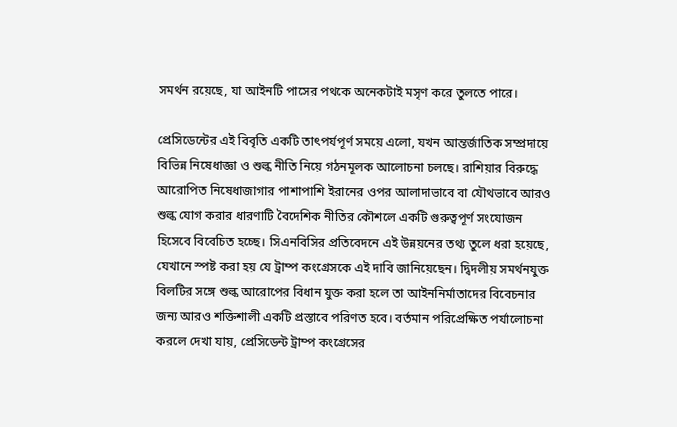সমর্থন রয়েছে, যা আইনটি পাসের পথকে অনেকটাই মসৃণ করে তুলতে পারে।

প্রেসিডেন্টের এই বিবৃতি একটি তাৎপর্যপূর্ণ সময়ে এলো, যখন আন্তর্জাতিক সম্প্রদায়ে বিভিন্ন নিষেধাজ্ঞা ও শুল্ক নীতি নিয়ে গঠনমূলক আলোচনা চলছে। রাশিয়ার বিরুদ্ধে আরোপিত নিষেধাজাগার পাশাপাশি ইরানের ওপর আলাদাভাবে বা যৌথভাবে আরও শুল্ক যোগ করার ধারণাটি বৈদেশিক নীতির কৌশলে একটি গুরুত্বপূর্ণ সংযোজন হিসেবে বিবেচিত হচ্ছে। সিএনবিসির প্রতিবেদনে এই উন্নয়নের তথ্য তুলে ধরা হয়েছে, যেখানে স্পষ্ট করা হয় যে ট্রাম্প কংগ্রেসকে এই দাবি জানিয়েছেন। দ্বিদলীয় সমর্থনযুক্ত বিলটির সঙ্গে শুল্ক আরোপের বিধান যুক্ত করা হলে তা আইননির্মাতাদের বিবেচনার জন্য আরও শক্তিশালী একটি প্রস্তাবে পরিণত হবে। বর্তমান পরিপ্রেক্ষিত পর্যালোচনা করলে দেখা যায়, প্রেসিডেন্ট ট্রাম্প কংগ্রেসের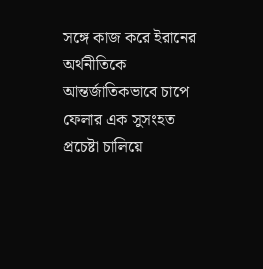সঙ্গে কাজ করে ইরানের অর্থনীতিকে আন্তর্জাতিকভাবে চাপে ফেলার এক সুসংহত প্রচেষ্টা চালিয়ে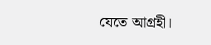যেতে আগ্রহী।